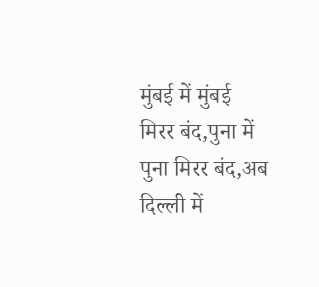मुंबई में मुंबई मिरर बंद,पुना में पुना मिरर बंद,अब दिल्ली में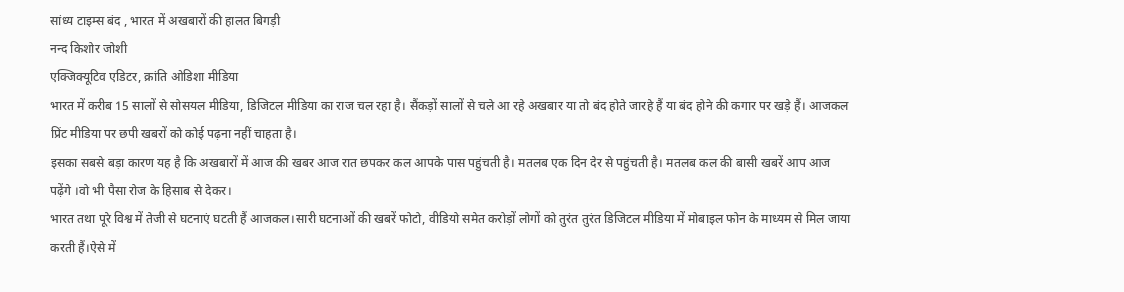सांध्य टाइम्स बंद , भारत में अखबारों की हालत बिगड़ी
नन्द किशोर जोशी
एक्जिक्यूटिव एडिटर, क्रांति ओडिशा मीडिया
भारत में करीब 15 सालों से सोसयल मीडिया, डिजिटल मीडिया का राज चल रहा है। सैंकड़ों सालों से चले आ रहे अखबार या तो बंद होते जारहे हैं या बंद होने की कगार पर खड़े हैं। आजकल प्रिंट मीडिया पर छपी खबरों को कोई पढ़ना नहीं चाहता है।
इसका सबसे बड़ा कारण यह है कि अखबारों में आज की खबर आज रात छपकर कल आपके पास पहुंचती है। मतलब एक दिन देर से पहुंचती है। मतलब कल की बासी खबरें आप आज पढ़ेंगे ।वो भी पैसा रोज के हिसाब से देकर।
भारत तथा पूरे विश्व में तेजी से घटनाएं घटती हैं आजकल।सारी घटनाओं की खबरें फोटो, वीडियो समेत करोड़ों लोगों को तुरंत तुरंत डिजिटल मीडिया में मोबाइल फोन के माध्यम से मिल जाया करती हैं।ऐसे में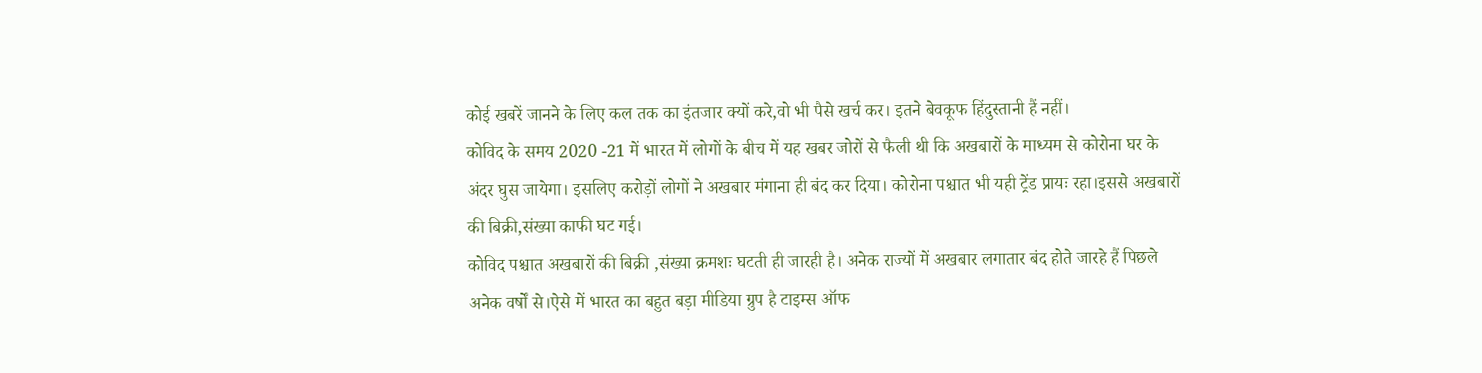कोई खबरें जानने के लिए कल तक का इंतजार क्यों करे,वो भी पैसे खर्च कर। इतने बेवकूफ हिंदुस्तानी हैं नहीं।
कोविद के समय 2020 -21 में भारत में लोगों के बीच में यह खबर जोरों से फैली थी कि अखबारों के माध्यम से कोरोना घर के अंदर घुस जायेगा। इसलिए करोड़ों लोगों ने अखबार मंगाना ही बंद कर दिया। कोरोना पश्चात भी यही ट्रेंड प्रायः रहा।इससे अखबारों की बिक्री,संख्या काफी घट गई।
कोविद पश्चात अखबारों की बिक्री ,संख्या क्रमशः घटती ही जारही है। अनेक राज्यों में अखबार लगातार बंद होते जारहे हैं पिछले अनेक वर्षों से।ऐसे में भारत का बहुत बड़ा मीडिया ग्रुप है टाइम्स ऑफ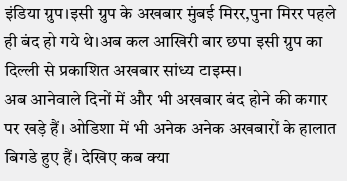इंडिया ग्रुप।इसी ग्रुप के अखबार मुंबई मिरर,पुना मिरर पहले ही बंद हो गये थे।अब कल आखिरी बार छपा इसी ग्रुप का दिल्ली से प्रकाशित अखबार सांध्य टाइम्स।
अब आनेवाले दिनों में और भी अखबार बंद होने की कगार पर खड़े हैं। ओडिशा में भी अनेक अनेक अखबारों के हालात बिगडे हुए हैं। देखिए कब क्या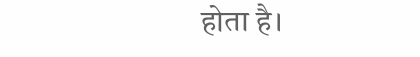होता है।